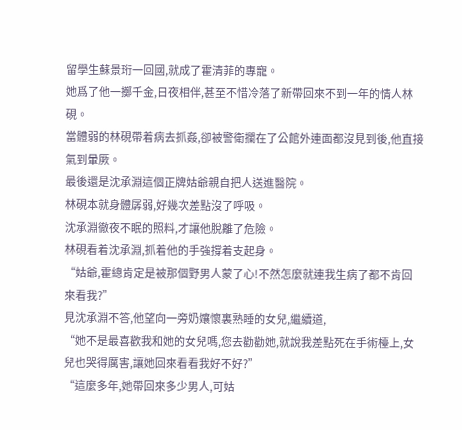留學生蘇景珩一回國,就成了霍清菲的專寵。
她爲了他一擲千金,日夜相伴,甚至不惜冷落了新帶回來不到一年的情人林硯。
當體弱的林硯帶着病去抓姦,卻被警衛攔在了公館外連面都沒見到後,他直接氣到暈厥。
最後還是沈承淵這個正牌姑爺親自把人送進醫院。
林硯本就身體孱弱,好幾次差點沒了呼吸。
沈承淵徹夜不眠的照料,才讓他脫離了危險。
林硯看着沈承淵,抓着他的手強撐着支起身。
“姑爺,霍總肯定是被那個野男人蒙了心!不然怎麼就連我生病了都不肯回來看我?”
見沈承淵不答,他望向一旁奶孃懷裏熟睡的女兒,繼續道,
“她不是最喜歡我和她的女兒嗎,您去勸勸她,就說我差點死在手術檯上,女兒也哭得厲害,讓她回來看看我好不好?”
“這麼多年,她帶回來多少男人,可姑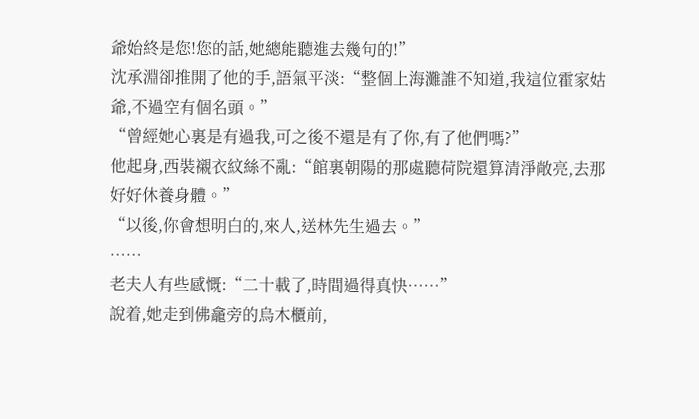爺始終是您!您的話,她總能聽進去幾句的!”
沈承淵卻推開了他的手,語氣平淡:“整個上海灘誰不知道,我這位霍家姑爺,不過空有個名頭。”
“曾經她心裏是有過我,可之後不還是有了你,有了他們嗎?”
他起身,西裝襯衣紋絲不亂:“館裏朝陽的那處聽荷院還算清淨敞亮,去那好好休養身體。”
“以後,你會想明白的,來人,送林先生過去。”
……
老夫人有些感慨:“二十載了,時間過得真快……”
說着,她走到佛龕旁的烏木櫃前,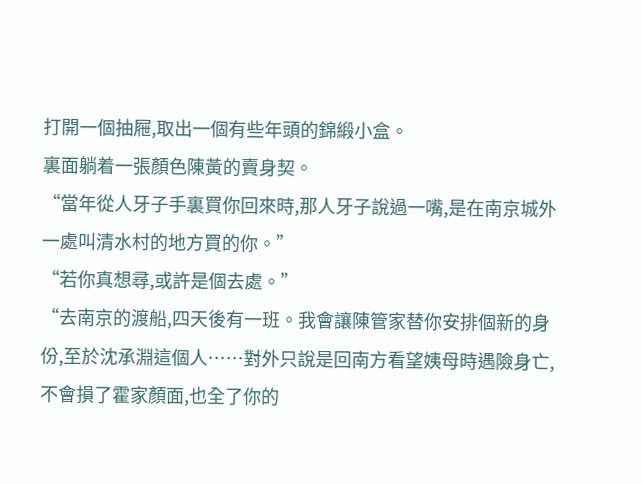打開一個抽屜,取出一個有些年頭的錦緞小盒。
裏面躺着一張顏色陳黃的賣身契。
“當年從人牙子手裏買你回來時,那人牙子說過一嘴,是在南京城外一處叫清水村的地方買的你。”
“若你真想尋,或許是個去處。”
“去南京的渡船,四天後有一班。我會讓陳管家替你安排個新的身份,至於沈承淵這個人……對外只說是回南方看望姨母時遇險身亡,不會損了霍家顏面,也全了你的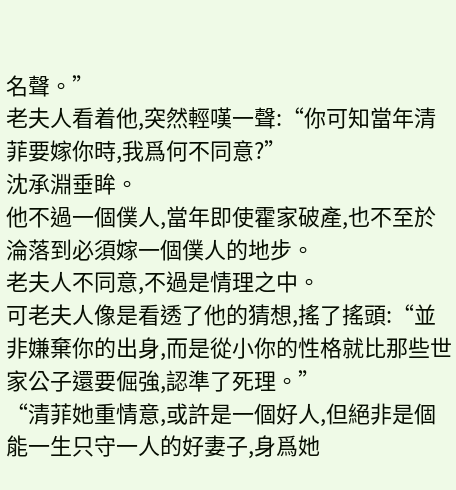名聲。”
老夫人看着他,突然輕嘆一聲:“你可知當年清菲要嫁你時,我爲何不同意?”
沈承淵垂眸。
他不過一個僕人,當年即使霍家破產,也不至於淪落到必須嫁一個僕人的地步。
老夫人不同意,不過是情理之中。
可老夫人像是看透了他的猜想,搖了搖頭:“並非嫌棄你的出身,而是從小你的性格就比那些世家公子還要倔強,認準了死理。”
“清菲她重情意,或許是一個好人,但絕非是個能一生只守一人的好妻子,身爲她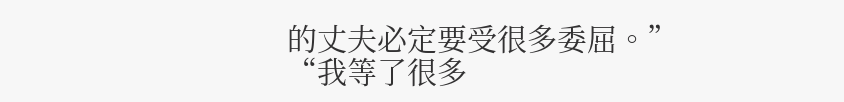的丈夫必定要受很多委屈。”
“我等了很多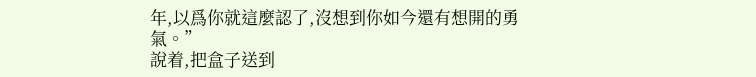年,以爲你就這麼認了,沒想到你如今還有想開的勇氣。”
說着,把盒子送到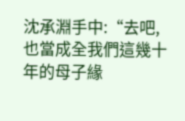沈承淵手中:“去吧,也當成全我們這幾十年的母子緣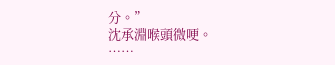分。”
沈承淵喉頭微哽。
……